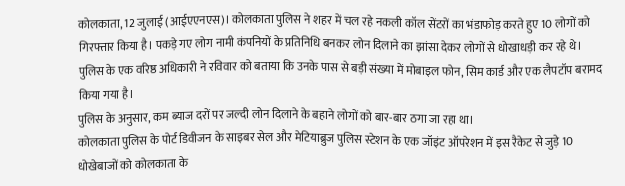कोलकाता, 12 जुलाई (आईएएनएस)। कोलकाता पुलिस ने शहर में चल रहे नकली कॉल सेंटरों का भंडाफोड़ करते हुए 10 लोगों को गिरफ्तार किया है। पकड़े गए लोग नामी कंपनियों के प्रतिनिधि बनकर लोन दिलाने का झांसा देकर लोगों से धोखाधड़ी कर रहे थे। पुलिस के एक वरिष्ठ अधिकारी ने रविवार को बताया कि उनके पास से बड़ी संख्या में मोबाइल फोन, सिम कार्ड और एक लैपटॉप बरामद किया गया है।
पुलिस के अनुसार, कम ब्याज दरों पर जल्दी लोन दिलाने के बहाने लोगों को बार-बार ठगा जा रहा था।
कोलकाता पुलिस के पोर्ट डिवीजन के साइबर सेल और मेटियाब्रुज पुलिस स्टेशन के एक जॉइंट ऑपरेशन में इस रैकेट से जुड़े 10 धोखेबाजों को कोलकाता के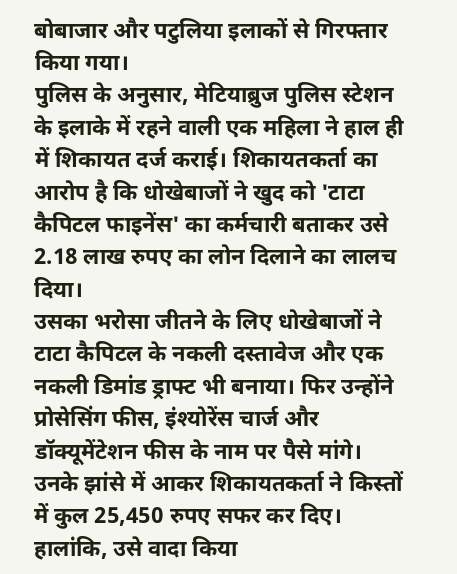बोबाजार और पटुलिया इलाकों से गिरफ्तार किया गया।
पुलिस के अनुसार, मेटियाब्रुज पुलिस स्टेशन के इलाके में रहने वाली एक महिला ने हाल ही में शिकायत दर्ज कराई। शिकायतकर्ता का आरोप है कि धोखेबाजों ने खुद को 'टाटा कैपिटल फाइनेंस' का कर्मचारी बताकर उसे 2.18 लाख रुपए का लोन दिलाने का लालच दिया।
उसका भरोसा जीतने के लिए धोखेबाजों ने टाटा कैपिटल के नकली दस्तावेज और एक नकली डिमांड ड्राफ्ट भी बनाया। फिर उन्होंने प्रोसेसिंग फीस, इंश्योरेंस चार्ज और डॉक्यूमेंटेशन फीस के नाम पर पैसे मांगे। उनके झांसे में आकर शिकायतकर्ता ने किस्तों में कुल 25,450 रुपए सफर कर दिए। हालांकि, उसे वादा किया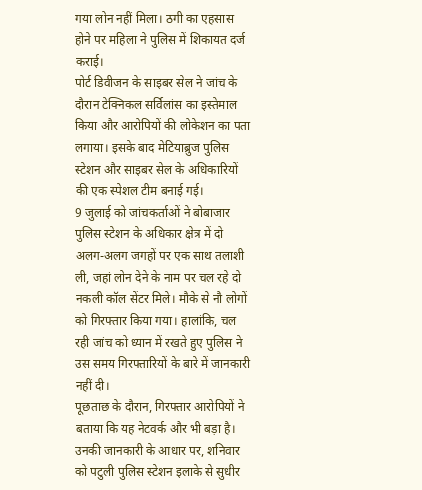गया लोन नहीं मिला। ठगी का एहसास होने पर महिला ने पुलिस में शिकायत दर्ज कराई।
पोर्ट डिवीजन के साइबर सेल ने जांच के दौरान टेक्निकल सर्विलांस का इस्तेमाल किया और आरोपियों की लोकेशन का पता लगाया। इसके बाद मेटियाब्रुज पुलिस स्टेशन और साइबर सेल के अधिकारियों की एक स्पेशल टीम बनाई गई।
9 जुलाई को जांचकर्ताओं ने बोबाजार पुलिस स्टेशन के अधिकार क्षेत्र में दो अलग-अलग जगहों पर एक साथ तलाशी ली, जहां लोन देने के नाम पर चल रहे दो नकली कॉल सेंटर मिले। मौके से नौ लोगों को गिरफ्तार किया गया। हालांकि, चल रही जांच को ध्यान में रखते हुए पुलिस ने उस समय गिरफ्तारियों के बारे में जानकारी नहीं दी।
पूछताछ के दौरान, गिरफ्तार आरोपियों ने बताया कि यह नेटवर्क और भी बड़ा है। उनकी जानकारी के आधार पर, शनिवार को पटुली पुलिस स्टेशन इलाके से सुधीर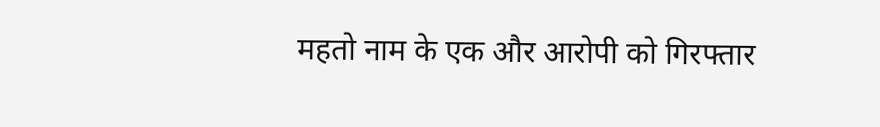महतो नाम के एक और आरोपी को गिरफ्तार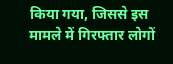किया गया, जिससे इस मामले में गिरफ्तार लोगों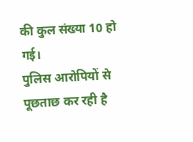की कुल संख्या 10 हो गई।
पुलिस आरोपियों से पूछताछ कर रही है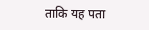ताकि यह पता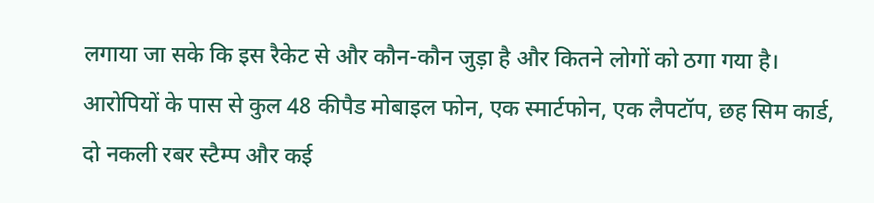लगाया जा सके कि इस रैकेट से और कौन-कौन जुड़ा है और कितने लोगों को ठगा गया है। आरोपियों के पास से कुल 48 कीपैड मोबाइल फोन, एक स्मार्टफोन, एक लैपटॉप, छह सिम कार्ड, दो नकली रबर स्टैम्प और कई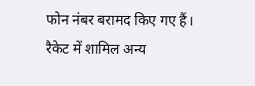फोन नंबर बरामद किए गए हैं। रैकेट में शामिल अन्य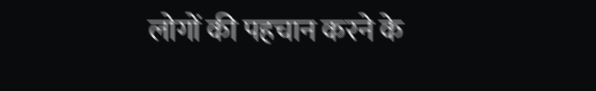लोगों की पहचान करने के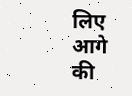लिए आगे की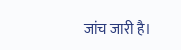जांच जारी है।